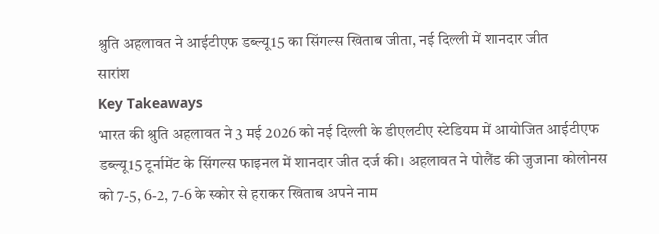श्रुति अहलावत ने आईटीएफ डब्ल्यू15 का सिंगल्स खिताब जीता, नई दिल्ली में शानदार जीत
सारांश
Key Takeaways
भारत की श्रुति अहलावत ने 3 मई 2026 को नई दिल्ली के डीएलटीए स्टेडियम में आयोजित आईटीएफ डब्ल्यू15 टूर्नामेंट के सिंगल्स फाइनल में शानदार जीत दर्ज की। अहलावत ने पोलैंड की जुजाना कोलोनस को 7-5, 6-2, 7-6 के स्कोर से हराकर खिताब अपने नाम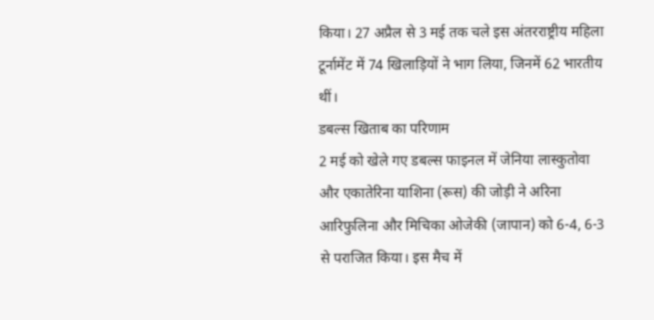किया। 27 अप्रैल से 3 मई तक चले इस अंतरराष्ट्रीय महिला टूर्नामेंट में 74 खिलाड़ियों ने भाग लिया, जिनमें 62 भारतीय थीं।
डबल्स खिताब का परिणाम
2 मई को खेले गए डबल्स फाइनल में जेनिया लास्कुतोवा और एकातेरिना याशिना (रूस) की जोड़ी ने अरिना आरिफुलिना और मिचिका ओजेकी (जापान) को 6-4, 6-3 से पराजित किया। इस मैच में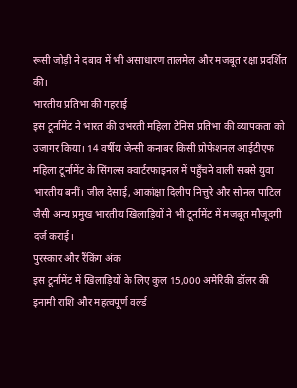रूसी जोड़ी ने दबाव में भी असाधारण तालमेल और मजबूत रक्षा प्रदर्शित की।
भारतीय प्रतिभा की गहराई
इस टूर्नामेंट ने भारत की उभरती महिला टेनिस प्रतिभा की व्यापकता को उजागर किया। 14 वर्षीय जेन्सी कनाबर किसी प्रोफेशनल आईटीएफ महिला टूर्नामेंट के सिंगल्स क्वार्टरफाइनल में पहुँचने वाली सबसे युवा भारतीय बनीं। जील देसाई, आकांक्षा दिलीप नित्तुरे और सोनल पाटिल जैसी अन्य प्रमुख भारतीय खिलाड़ियों ने भी टूर्नामेंट में मजबूत मौजूदगी दर्ज कराई।
पुरस्कार और रैंकिंग अंक
इस टूर्नामेंट में खिलाड़ियों के लिए कुल 15,000 अमेरिकी डॉलर की इनामी राशि और महत्वपूर्ण वर्ल्ड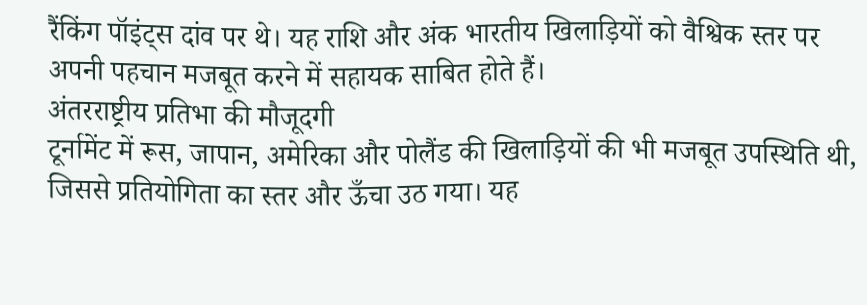रैंकिंग पॉइंट्स दांव पर थे। यह राशि और अंक भारतीय खिलाड़ियों को वैश्विक स्तर पर अपनी पहचान मजबूत करने में सहायक साबित होते हैं।
अंतरराष्ट्रीय प्रतिभा की मौजूदगी
टूर्नामेंट में रूस, जापान, अमेरिका और पोलैंड की खिलाड़ियों की भी मजबूत उपस्थिति थी, जिससे प्रतियोगिता का स्तर और ऊँचा उठ गया। यह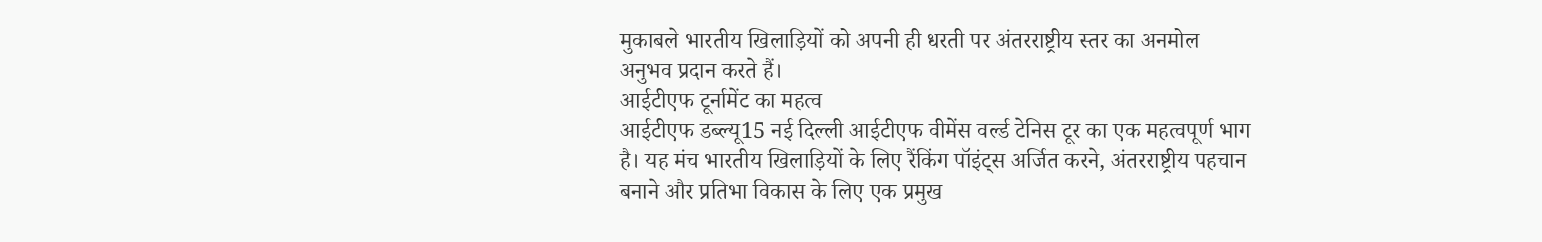मुकाबले भारतीय खिलाड़ियों को अपनी ही धरती पर अंतरराष्ट्रीय स्तर का अनमोल अनुभव प्रदान करते हैं।
आईटीएफ टूर्नामेंट का महत्व
आईटीएफ डब्ल्यू15 नई दिल्ली आईटीएफ वीमेंस वर्ल्ड टेनिस टूर का एक महत्वपूर्ण भाग है। यह मंच भारतीय खिलाड़ियों के लिए रैंकिंग पॉइंट्स अर्जित करने, अंतरराष्ट्रीय पहचान बनाने और प्रतिभा विकास के लिए एक प्रमुख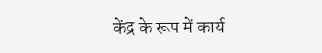केंद्र के रूप में कार्य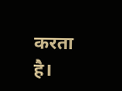करता है।